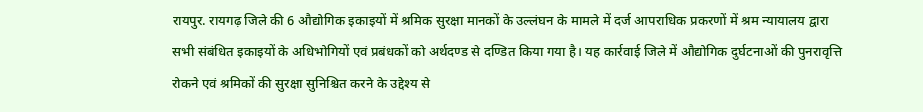रायपुर. रायगढ़ जिले की 6 औद्योगिक इकाइयों में श्रमिक सुरक्षा मानकों के उल्लंघन के मामले में दर्ज आपराधिक प्रकरणों में श्रम न्यायालय द्वारा सभी संबंधित इकाइयों के अधिभोगियों एवं प्रबंधकों को अर्थदण्ड से दण्डित किया गया है। यह कार्रवाई जिले में औद्योगिक दुर्घटनाओं की पुनरावृत्ति रोकने एवं श्रमिकों की सुरक्षा सुनिश्चित करने के उद्देश्य से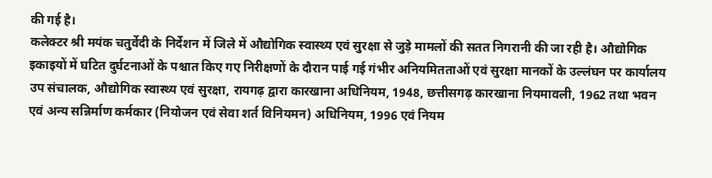की गई है।
कलेक्टर श्री मयंक चतुर्वेदी के निर्देशन में जिले में औद्योगिक स्वास्थ्य एवं सुरक्षा से जुड़े मामलों की सतत निगरानी की जा रही है। औद्योगिक इकाइयों में घटित दुर्घटनाओं के पश्चात किए गए निरीक्षणों के दौरान पाई गई गंभीर अनियमितताओं एवं सुरक्षा मानकों के उल्लंघन पर कार्यालय उप संचालक, औद्योगिक स्वास्थ्य एवं सुरक्षा, रायगढ़ द्वारा कारखाना अधिनियम, 1948, छत्तीसगढ़ कारखाना नियमावली, 1962 तथा भवन एवं अन्य सन्निर्माण कर्मकार (नियोजन एवं सेवा शर्त विनियमन) अधिनियम, 1996 एवं नियम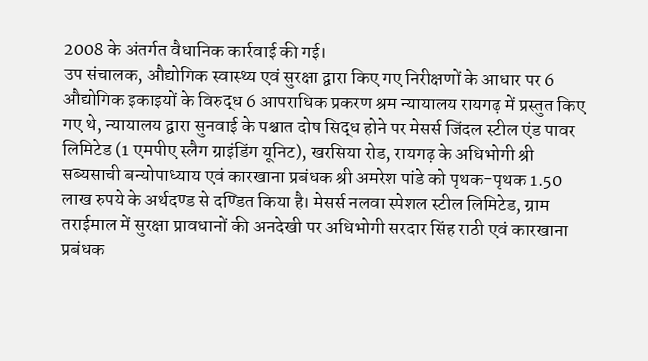2008 के अंतर्गत वैधानिक कार्रवाई की गई।
उप संचालक, औद्योगिक स्वास्थ्य एवं सुरक्षा द्वारा किए गए निरीक्षणों के आधार पर 6 औद्योगिक इकाइयों के विरुद्ध 6 आपराधिक प्रकरण श्रम न्यायालय रायगढ़ में प्रस्तुत किए गए थे, न्यायालय द्वारा सुनवाई के पश्चात दोष सिद्ध होने पर मेसर्स जिंदल स्टील एंड पावर लिमिटेड (1 एमपीए स्लैग ग्राइंडिंग यूनिट), खरसिया रोड, रायगढ़ के अधिभोगी श्री सब्यसाची बन्योपाध्याय एवं कारखाना प्रबंधक श्री अमरेश पांडे को पृथक-पृथक 1.50 लाख रुपये के अर्थदण्ड से दण्डित किया है। मेसर्स नलवा स्पेशल स्टील लिमिटेड, ग्राम तराईमाल में सुरक्षा प्रावधानों की अनदेखी पर अधिभोगी सरदार सिंह राठी एवं कारखाना प्रबंधक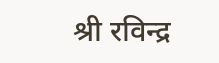श्री रविन्द्र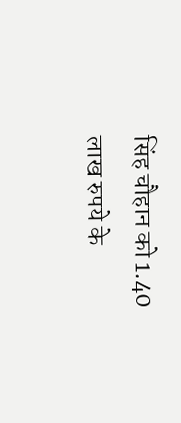सिंह चौहान को 1.40 लाख रुपये के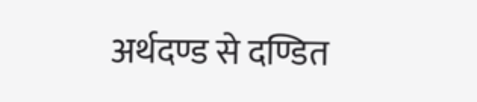अर्थदण्ड से दण्डित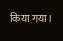किया गया।